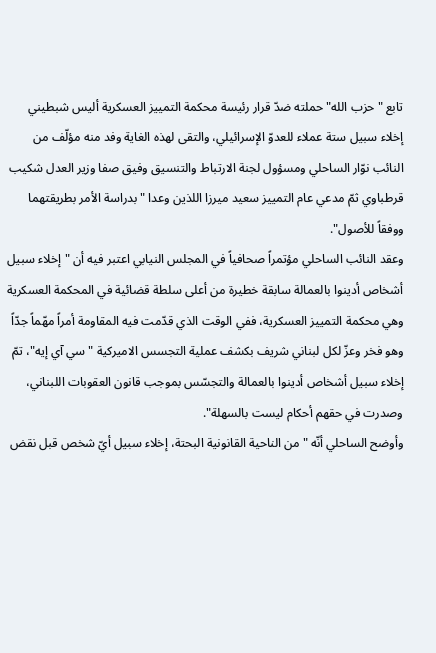تابع "حزب الله" حملته ضدّ قرار رئيسة محكمة التمييز العسكرية أليس شبطيني إخلاء سبيل ستة عملاء للعدوّ الإسرائيلي، والتقى لهذه الغاية وفد منه مؤلّف من النائب نوّار الساحلي ومسؤول لجنة الارتباط والتنسيق وفيق صفا وزير العدل شكيب قرطباوي ثمّ مدعي عام التمييز سعيد ميرزا اللذين وعدا "بدراسة الأمر بطريقتهما ووفقاً للأصول".
وعقد النائب الساحلي مؤتمراً صحافياً في المجلس النيابي اعتبر فيه أن "إخلاء سبيل أشخاص أدينوا بالعمالة سابقة خطيرة من أعلى سلطة قضائية في المحكمة العسكرية وهي محكمة التمييز العسكرية، ففي الوقت الذي قدّمت فيه المقاومة أمراً مهّماً جدّاً وهو فخر وعزّ لكل لبناني شريف بكشف عملية التجسس الاميركية "سي آي إيه"، تمّ إخلاء سبيل أشخاص أدينوا بالعمالة والتجسّس بموجب قانون العقوبات اللبناني، وصدرت في حقهم أحكام ليست بالسهلة".
وأوضح الساحلي أنّه "من الناحية القانونية البحتة، إخلاء سبيل أيّ شخص قبل نقض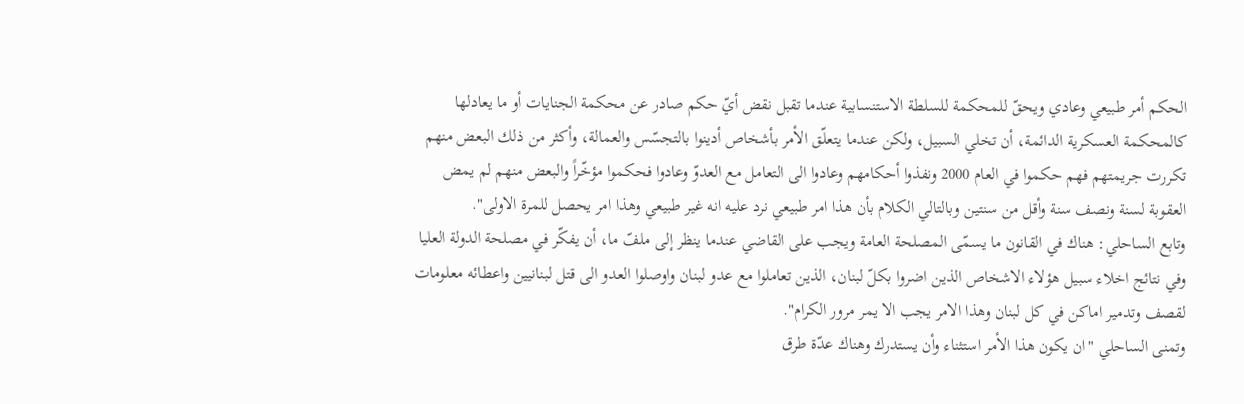الحكم أمر طبيعي وعادي ويحقّ للمحكمة للسلطة الاستنسابية عندما تقبل نقض أيّ حكم صادر عن محكمة الجنايات أو ما يعادلها كالمحكمة العسكرية الدائمة، أن تخلي السبيل، ولكن عندما يتعلّق الأمر بأشخاص أدينوا بالتجسّس والعمالة، وأكثر من ذلك البعض منهم تكررت جريمتهم فهم حكموا في العام 2000 ونفذوا أحكامهم وعادوا الى التعامل مع العدوّ وعادوا فحكموا مؤخّراً والبعض منهم لم يمض العقوبة لسنة ونصف سنة وأقل من سنتين وبالتالي الكلام بأن هذا امر طبيعي نرد عليه انه غير طبيعي وهذا امر يحصل للمرة الاولى".
وتابع الساحلي: هناك في القانون ما يسمّى المصلحة العامة ويجب على القاضي عندما ينظر إلى ملفّ ما، أن يفكّر في مصلحة الدولة العليا وفي نتائج اخلاء سبيل هؤلاء الاشخاص الذين اضروا بكلّ لبنان، الذين تعاملوا مع عدو لبنان واوصلوا العدو الى قتل لبنانيين واعطائه معلومات لقصف وتدمير اماكن في كل لبنان وهذا الامر يجب الا يمر مرور الكرام".
وتمنى الساحلي "ان يكون هذا الأمر استثناء وأن يستدرك وهناك عدّة طرق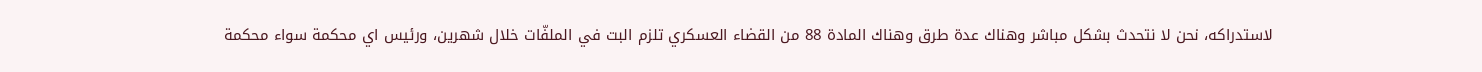لاستدراكه، نحن لا نتحدث بشكل مباشر وهناك عدة طرق وهناك المادة 88 من القضاء العسكري تلزم البت في الملفّات خلال شهرين، ورئيس اي محكمة سواء محكمة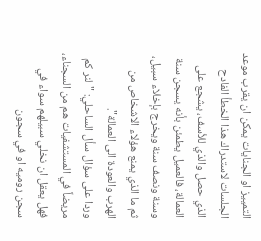التمييز او الجنايات يمكن ان يقرب موعد الجلسات لاستدراك هذا الخطأ الفادح الذي حصل والذي للأسف، يشجع على العمالة، فالعميل يطمئن بأنه يسجن سنة وسنة ونصف سنة ويخرج بإخلاء سبيل، ثم ما الذي يمنع هؤلاء الاشخاص من الهرب والعودة الى العمالة".
وردا على سؤال سأل الساحلي: "لنر كم مريضاً في المستشفيات هم من السجناء، فهل يعقل ان نخلي سبيلهم سواء في سجن روميه او في سجون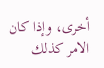أخرى، وإذا كان الامر كذلك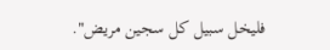فليخل سبيل كل سجين مريض".